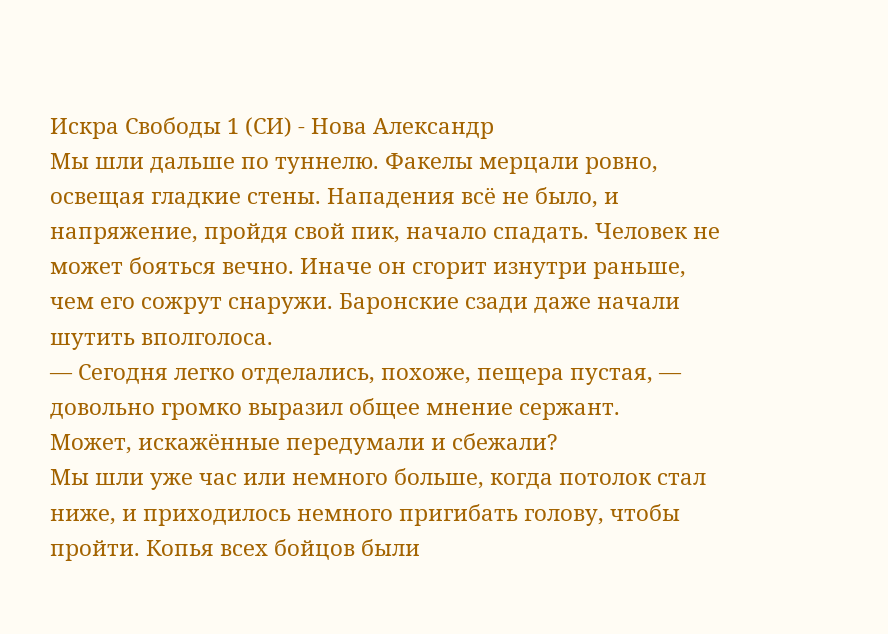Искра Свободы 1 (СИ) - Нова Александр
Мы шли дальше по туннелю. Факелы мерцали ровно, освещая гладкие стены. Нападения всё не было, и напряжение, пройдя свой пик, начало спадать. Человек не может бояться вечно. Иначе он сгорит изнутри раньше, чем его сожрут снаружи. Баронские сзади даже начали шутить вполголоса.
— Сегодня легко отделались, похоже, пещера пустая, — довольно громко выразил общее мнение сержант.
Может, искажённые передумали и сбежали?
Мы шли уже час или немного больше, когда потолок стал ниже, и приходилось немного пригибать голову, чтобы пройти. Копья всех бойцов были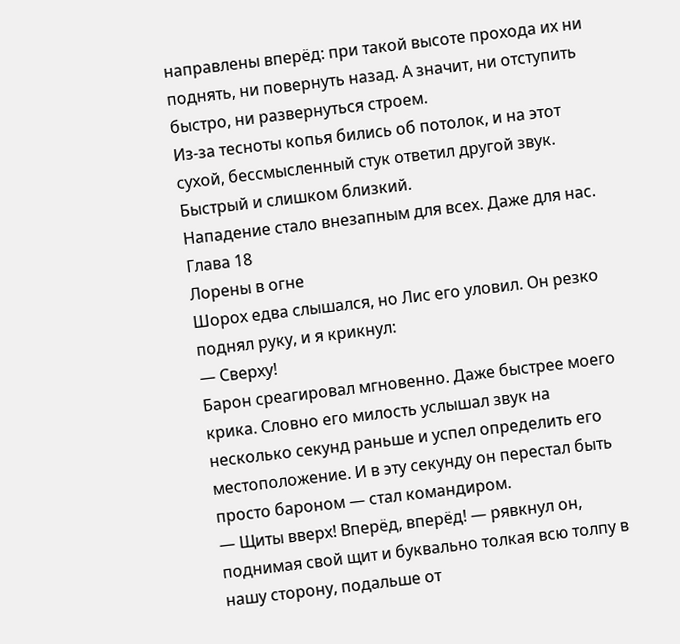направлены вперёд: при такой высоте прохода их ни поднять, ни повернуть назад. А значит, ни отступить быстро, ни развернуться строем.
Из-за тесноты копья бились об потолок, и на этот сухой, бессмысленный стук ответил другой звук. Быстрый и слишком близкий.
Нападение стало внезапным для всех. Даже для нас.
Глава 18
Лорены в огне
Шорох едва слышался, но Лис его уловил. Он резко поднял руку, и я крикнул:
— Сверху!
Барон среагировал мгновенно. Даже быстрее моего крика. Словно его милость услышал звук на несколько секунд раньше и успел определить его местоположение. И в эту секунду он перестал быть просто бароном — стал командиром.
— Щиты вверх! Вперёд, вперёд! — рявкнул он, поднимая свой щит и буквально толкая всю толпу в нашу сторону, подальше от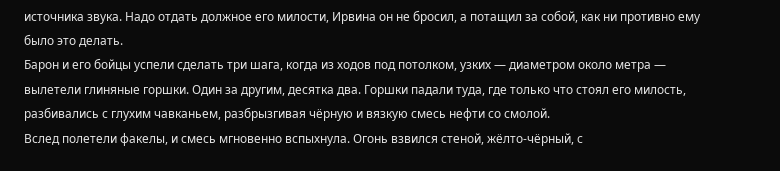источника звука. Надо отдать должное его милости, Ирвина он не бросил, а потащил за собой, как ни противно ему было это делать.
Барон и его бойцы успели сделать три шага, когда из ходов под потолком, узких — диаметром около метра — вылетели глиняные горшки. Один за другим, десятка два. Горшки падали туда, где только что стоял его милость, разбивались с глухим чавканьем, разбрызгивая чёрную и вязкую смесь нефти со смолой.
Вслед полетели факелы, и смесь мгновенно вспыхнула. Огонь взвился стеной, жёлто-чёрный, с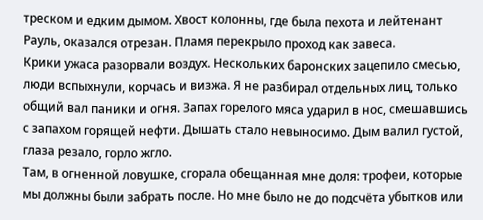треском и едким дымом. Хвост колонны, где была пехота и лейтенант Рауль, оказался отрезан. Пламя перекрыло проход как завеса.
Крики ужаса разорвали воздух. Нескольких баронских зацепило смесью, люди вспыхнули, корчась и визжа. Я не разбирал отдельных лиц, только общий вал паники и огня. Запах горелого мяса ударил в нос, смешавшись с запахом горящей нефти. Дышать стало невыносимо. Дым валил густой, глаза резало, горло жгло.
Там, в огненной ловушке, сгорала обещанная мне доля: трофеи, которые мы должны были забрать после. Но мне было не до подсчёта убытков или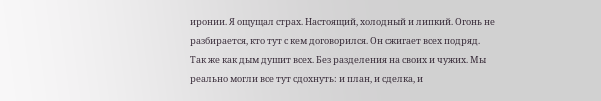иронии. Я ощущал страх. Настоящий, холодный и липкий. Огонь не разбирается, кто тут с кем договорился. Он сжигает всех подряд. Так же как дым душит всех. Без разделения на своих и чужих. Мы реально могли все тут сдохнуть: и план, и сделка, и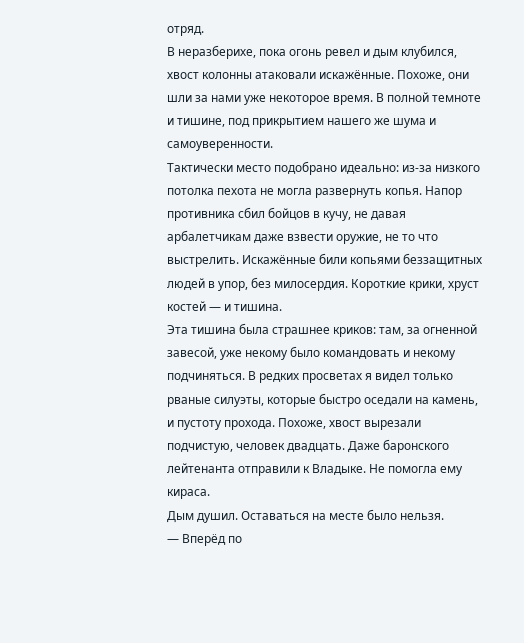отряд.
В неразберихе, пока огонь ревел и дым клубился, хвост колонны атаковали искажённые. Похоже, они шли за нами уже некоторое время. В полной темноте и тишине, под прикрытием нашего же шума и самоуверенности.
Тактически место подобрано идеально: из-за низкого потолка пехота не могла развернуть копья. Напор противника сбил бойцов в кучу, не давая арбалетчикам даже взвести оружие, не то что выстрелить. Искажённые били копьями беззащитных людей в упор, без милосердия. Короткие крики, хруст костей — и тишина.
Эта тишина была страшнее криков: там, за огненной завесой, уже некому было командовать и некому подчиняться. В редких просветах я видел только рваные силуэты, которые быстро оседали на камень, и пустоту прохода. Похоже, хвост вырезали подчистую, человек двадцать. Даже баронского лейтенанта отправили к Владыке. Не помогла ему кираса.
Дым душил. Оставаться на месте было нельзя.
— Вперёд по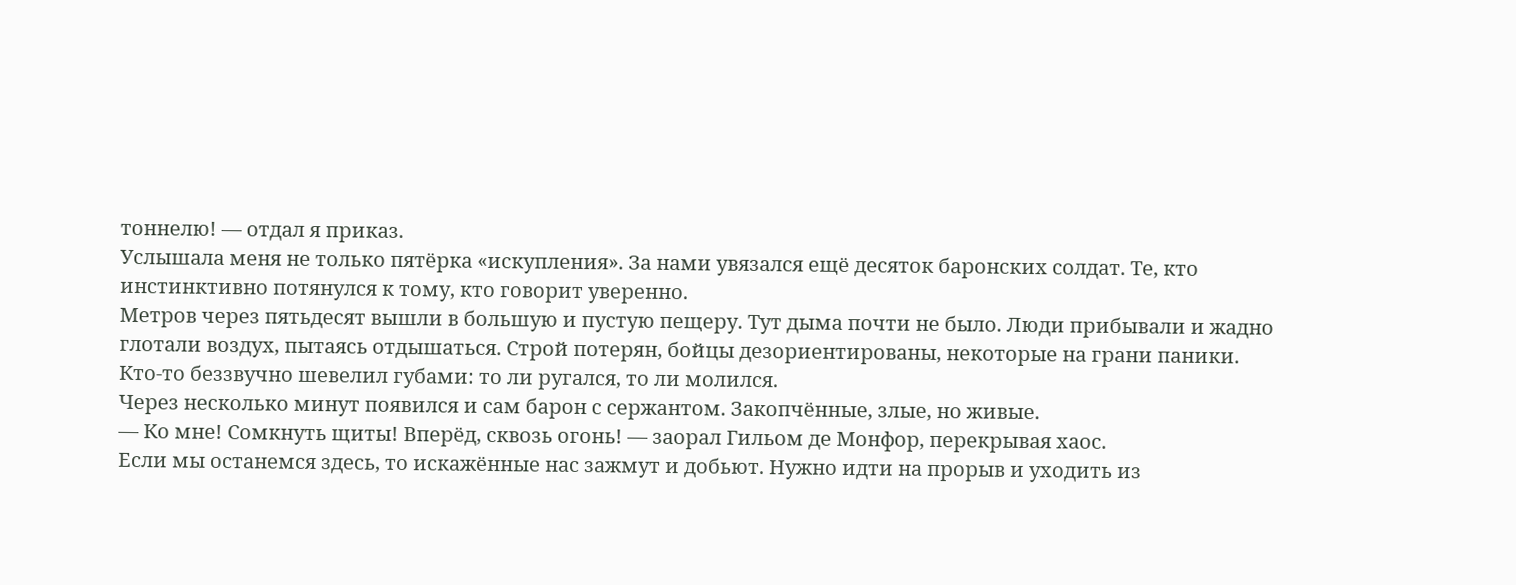тоннелю! — отдал я приказ.
Услышала меня не только пятёрка «искупления». За нами увязался ещё десяток баронских солдат. Те, кто инстинктивно потянулся к тому, кто говорит уверенно.
Метров через пятьдесят вышли в большую и пустую пещеру. Тут дыма почти не было. Люди прибывали и жадно глотали воздух, пытаясь отдышаться. Строй потерян, бойцы дезориентированы, некоторые на грани паники. Кто-то беззвучно шевелил губами: то ли ругался, то ли молился.
Через несколько минут появился и сам барон с сержантом. Закопчённые, злые, но живые.
— Ко мне! Сомкнуть щиты! Вперёд, сквозь огонь! — заорал Гильом де Монфор, перекрывая хаос.
Если мы останемся здесь, то искажённые нас зажмут и добьют. Нужно идти на прорыв и уходить из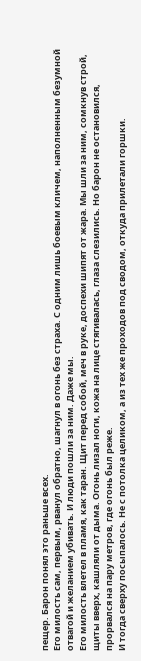пещер. Барон понял это раньше всех.
Его милость сам, первым, рванул обратно, шагнул в огонь без страха. С одним лишь боевым кличем, наполненным безумной отвагой и желанием убивать. И люди пошли за ним. Даже мы.
Его милость влетел в пламя, как таран. Щит перед собой, меч в руке, доспехи шипят от жара. Мы шли за ним, сомкнув строй, щиты вверх, кашляли от дыма. Огонь лизал ноги, кожа на лице стягивалась, глаза слезились. Но барон не остановился, прорвался на пару метров, где огонь был реже.
И тогда сверху посыпалось. Не с потолка целиком, а из тех же проходов под сводом, откуда прилетали горшки.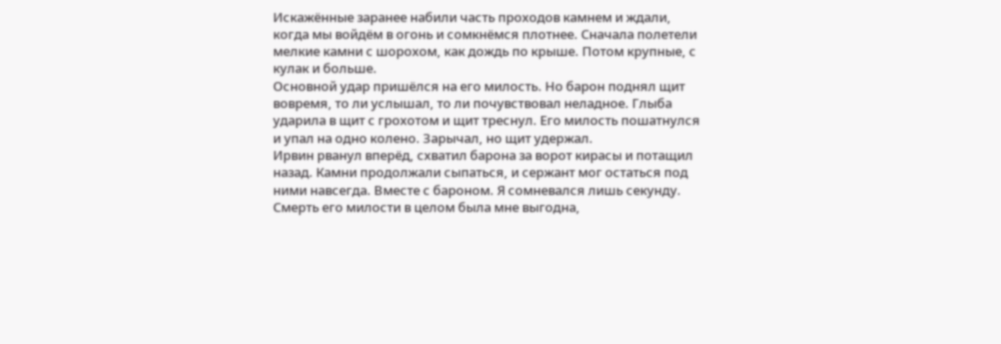Искажённые заранее набили часть проходов камнем и ждали, когда мы войдём в огонь и сомкнёмся плотнее. Сначала полетели мелкие камни с шорохом, как дождь по крыше. Потом крупные, с кулак и больше.
Основной удар пришёлся на его милость. Но барон поднял щит вовремя, то ли услышал, то ли почувствовал неладное. Глыба ударила в щит с грохотом и щит треснул. Его милость пошатнулся и упал на одно колено. Зарычал, но щит удержал.
Ирвин рванул вперёд, схватил барона за ворот кирасы и потащил назад. Камни продолжали сыпаться, и сержант мог остаться под ними навсегда. Вместе с бароном. Я сомневался лишь секунду. Смерть его милости в целом была мне выгодна,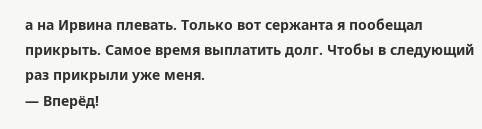а на Ирвина плевать. Только вот сержанта я пообещал прикрыть. Самое время выплатить долг. Чтобы в следующий раз прикрыли уже меня.
— Вперёд!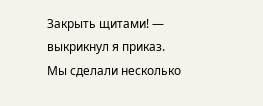Закрыть щитами! — выкрикнул я приказ.
Мы сделали несколько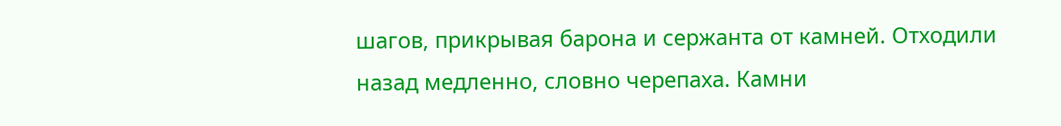шагов, прикрывая барона и сержанта от камней. Отходили назад медленно, словно черепаха. Камни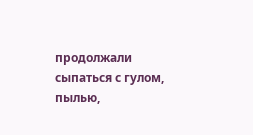продолжали сыпаться с гулом, пылью,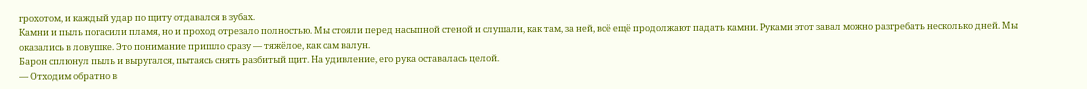грохотом, и каждый удар по щиту отдавался в зубах.
Камни и пыль погасили пламя, но и проход отрезало полностью. Мы стояли перед насыпной стеной и слушали, как там, за ней, всё ещё продолжают падать камни. Руками этот завал можно разгребать несколько дней. Мы оказались в ловушке. Это понимание пришло сразу — тяжёлое, как сам валун.
Барон сплюнул пыль и выругался, пытаясь снять разбитый щит. На удивление, его рука оставалась целой.
— Отходим обратно в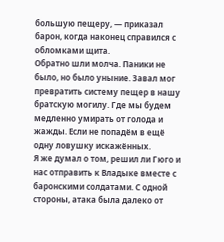большую пещеру, — приказал барон, когда наконец справился с обломками щита.
Обратно шли молча. Паники не было, но было уныние. Завал мог превратить систему пещер в нашу братскую могилу. Где мы будем медленно умирать от голода и жажды. Если не попадём в ещё одну ловушку искажённых.
Я же думал о том, решил ли Гюго и нас отправить к Владыке вместе с баронскими солдатами. С одной стороны, атака была далеко от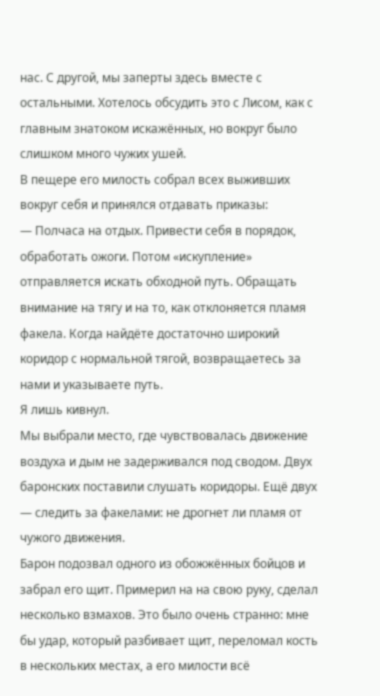нас. С другой, мы заперты здесь вместе с остальными. Хотелось обсудить это с Лисом, как с главным знатоком искажённых, но вокруг было слишком много чужих ушей.
В пещере его милость собрал всех выживших вокруг себя и принялся отдавать приказы:
— Полчаса на отдых. Привести себя в порядок, обработать ожоги. Потом «искупление» отправляется искать обходной путь. Обращать внимание на тягу и на то, как отклоняется пламя факела. Когда найдёте достаточно широкий коридор с нормальной тягой, возвращаетесь за нами и указываете путь.
Я лишь кивнул.
Мы выбрали место, где чувствовалась движение воздуха и дым не задерживался под сводом. Двух баронских поставили слушать коридоры. Ещё двух — следить за факелами: не дрогнет ли пламя от чужого движения.
Барон подозвал одного из обожжённых бойцов и забрал его щит. Примерил на на свою руку, сделал несколько взмахов. Это было очень странно: мне бы удар, который разбивает щит, переломал кость в нескольких местах, а его милости всё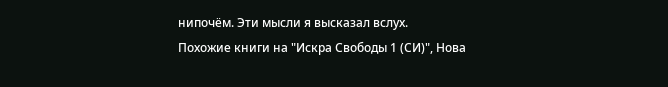нипочём. Эти мысли я высказал вслух.
Похожие книги на "Искра Свободы 1 (СИ)", Нова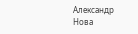Александр
Нова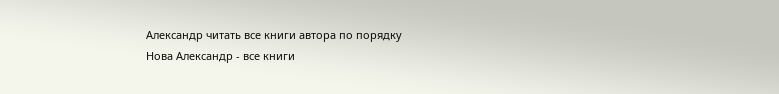Александр читать все книги автора по порядку
Нова Александр - все книги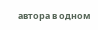автора в одном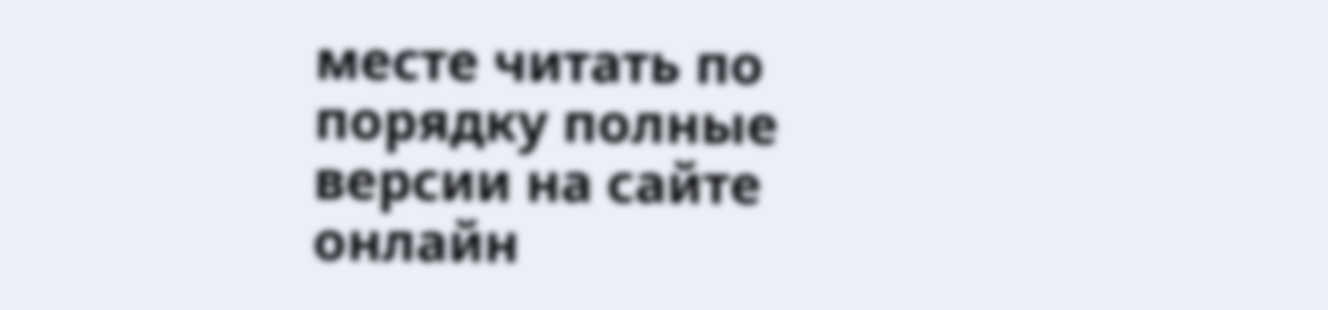месте читать по порядку полные версии на сайте онлайн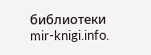библиотеки mir-knigi.info.